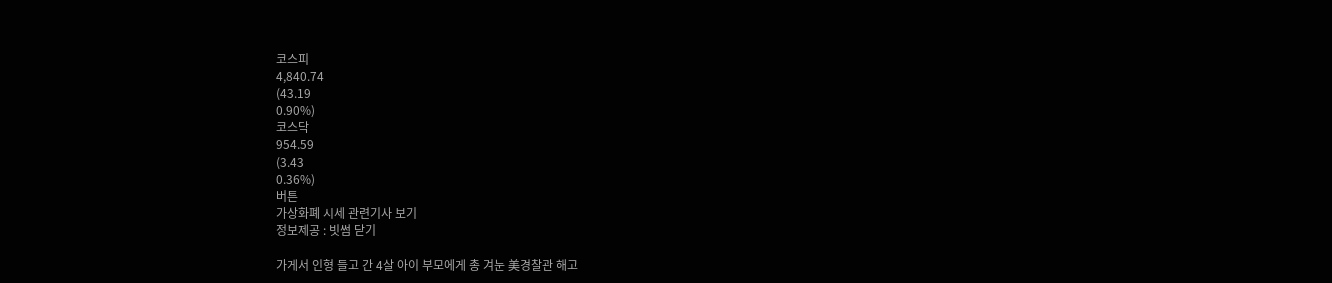코스피
4,840.74
(43.19
0.90%)
코스닥
954.59
(3.43
0.36%)
버튼
가상화폐 시세 관련기사 보기
정보제공 : 빗썸 닫기

가게서 인형 들고 간 4살 아이 부모에게 총 겨눈 美경찰관 해고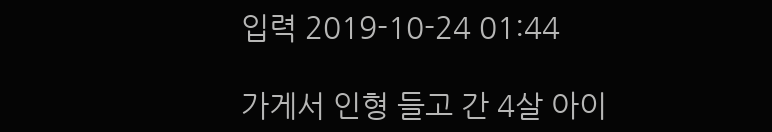입력 2019-10-24 01:44

가게서 인형 들고 간 4살 아이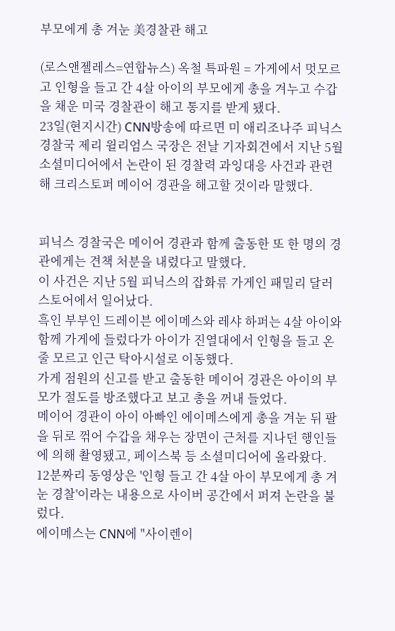부모에게 총 겨눈 美경찰관 해고

(로스앤젤레스=연합뉴스) 옥철 특파원 = 가게에서 멋모르고 인형을 들고 간 4살 아이의 부모에게 총을 겨누고 수갑을 채운 미국 경찰관이 해고 통지를 받게 됐다.
23일(현지시간) CNN방송에 따르면 미 애리조나주 피닉스 경찰국 제리 윌리엄스 국장은 전날 기자회견에서 지난 5월 소셜미디어에서 논란이 된 경찰력 과잉대응 사건과 관련해 크리스토퍼 메이어 경관을 해고할 것이라 말했다.


피닉스 경찰국은 메이어 경관과 함께 출동한 또 한 명의 경관에게는 견책 처분을 내렸다고 말했다.
이 사건은 지난 5월 피닉스의 잡화류 가게인 패밀리 달러 스토어에서 일어났다.
흑인 부부인 드레이븐 에이메스와 레샤 하퍼는 4살 아이와 함께 가게에 들렀다가 아이가 진열대에서 인형을 들고 온 줄 모르고 인근 탁아시설로 이동했다.
가게 점원의 신고를 받고 출동한 메이어 경관은 아이의 부모가 절도를 방조했다고 보고 총을 꺼내 들었다.
메이어 경관이 아이 아빠인 에이메스에게 총을 겨눈 뒤 팔을 뒤로 꺾어 수갑을 채우는 장면이 근처를 지나던 행인들에 의해 촬영됐고, 페이스북 등 소셜미디어에 올라왔다.
12분짜리 동영상은 '인형 들고 간 4살 아이 부모에게 총 겨눈 경찰'이라는 내용으로 사이버 공간에서 퍼져 논란을 불렀다.
에이메스는 CNN에 "사이렌이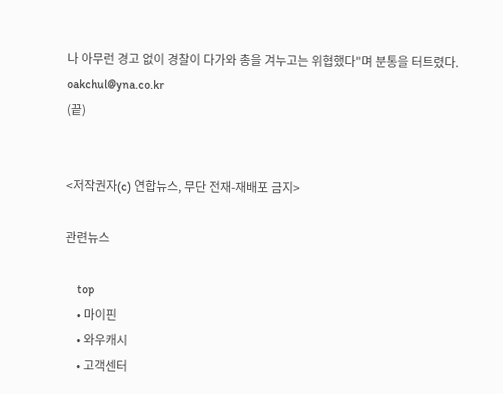나 아무런 경고 없이 경찰이 다가와 총을 겨누고는 위협했다"며 분통을 터트렸다.
oakchul@yna.co.kr
(끝)


<저작권자(c) 연합뉴스, 무단 전재-재배포 금지>

관련뉴스

    top
    • 마이핀
    • 와우캐시
    • 고객센터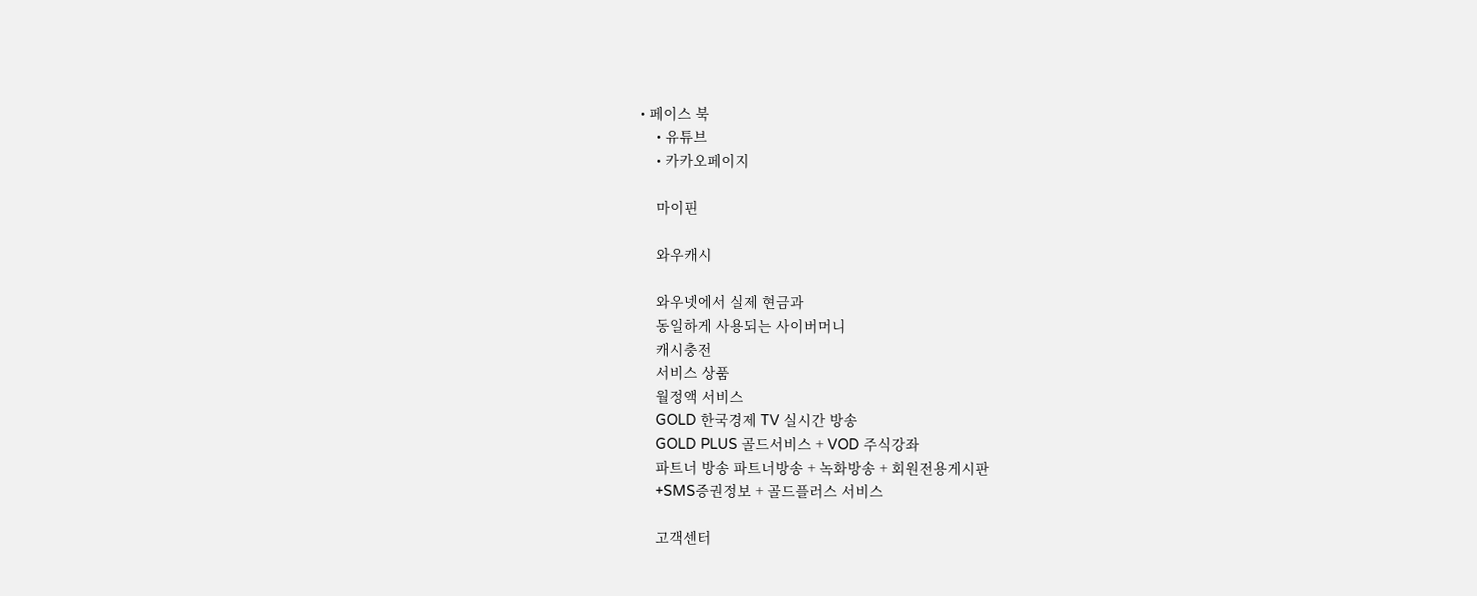• 페이스 북
    • 유튜브
    • 카카오페이지

    마이핀

    와우캐시

    와우넷에서 실제 현금과
    동일하게 사용되는 사이버머니
    캐시충전
    서비스 상품
    월정액 서비스
    GOLD 한국경제 TV 실시간 방송
    GOLD PLUS 골드서비스 + VOD 주식강좌
    파트너 방송 파트너방송 + 녹화방송 + 회원전용게시판
    +SMS증권정보 + 골드플러스 서비스

    고객센터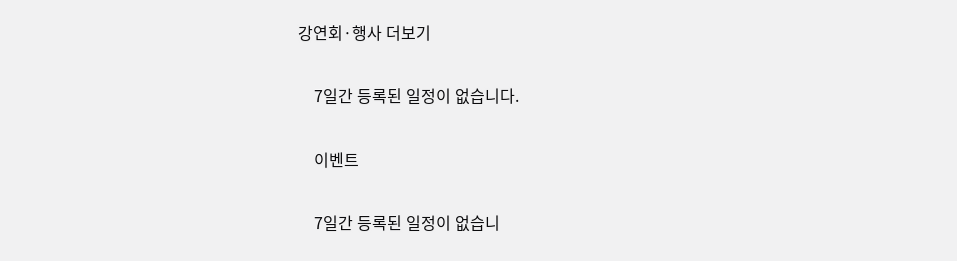강연회·행사 더보기

    7일간 등록된 일정이 없습니다.

    이벤트

    7일간 등록된 일정이 없습니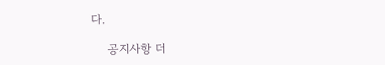다.

    공지사항 더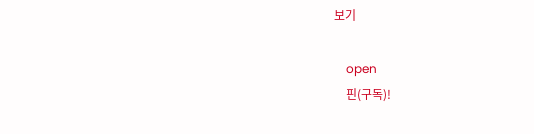보기

    open
    핀(구독)!